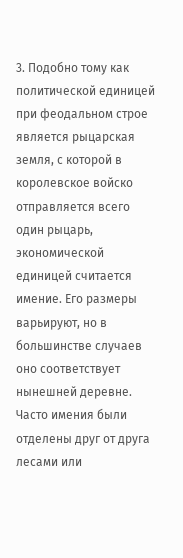3. Подобно тому как политической единицей при феодальном строе является рыцарская земля, с которой в королевское войско отправляется всего один рыцарь, экономической единицей считается имение. Его размеры варьируют, но в большинстве случаев оно соответствует нынешней деревне. Часто имения были отделены друг от друга лесами или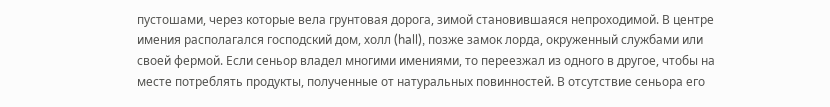пустошами, через которые вела грунтовая дорога, зимой становившаяся непроходимой. В центре имения располагался господский дом, холл (hall), позже замок лорда, окруженный службами или своей фермой. Если сеньор владел многими имениями, то переезжал из одного в другое, чтобы на месте потреблять продукты, полученные от натуральных повинностей. В отсутствие сеньора его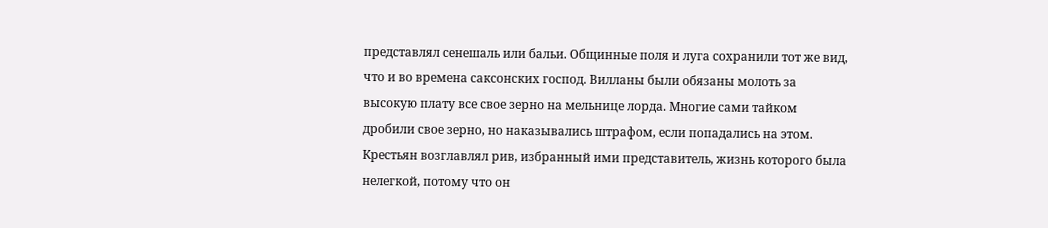представлял сенешаль или бальи. Общинные поля и луга сохранили тот же вид, что и во времена саксонских господ. Вилланы были обязаны молоть за высокую плату все свое зерно на мельнице лорда. Многие сами тайком дробили свое зерно, но наказывались штрафом, если попадались на этом. Крестьян возглавлял рив, избранный ими представитель, жизнь которого была нелегкой, потому что он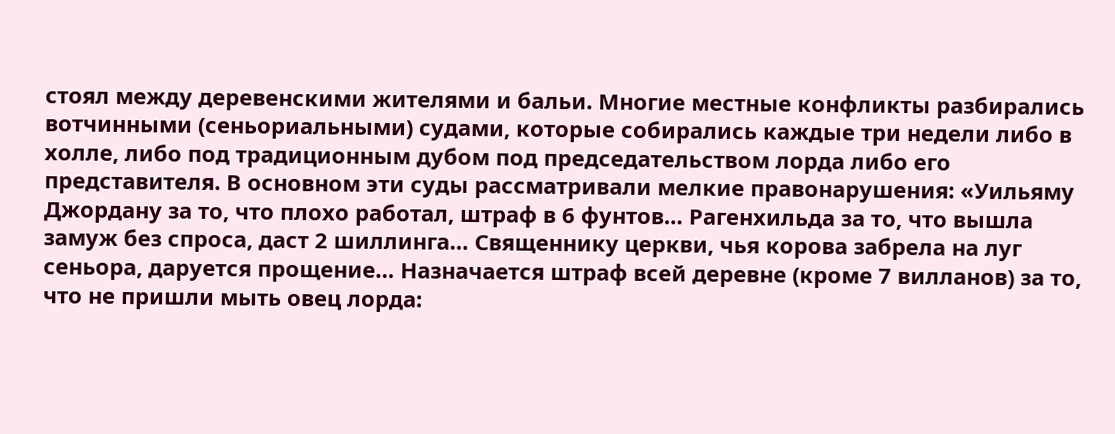стоял между деревенскими жителями и бальи. Многие местные конфликты разбирались вотчинными (сеньориальными) судами, которые собирались каждые три недели либо в холле, либо под традиционным дубом под председательством лорда либо его представителя. В основном эти суды рассматривали мелкие правонарушения: «Уильяму Джордану за то, что плохо работал, штраф в 6 фунтов… Рагенхильда за то, что вышла замуж без спроса, даст 2 шиллинга… Священнику церкви, чья корова забрела на луг сеньора, даруется прощение… Назначается штраф всей деревне (кроме 7 вилланов) за то, что не пришли мыть овец лорда: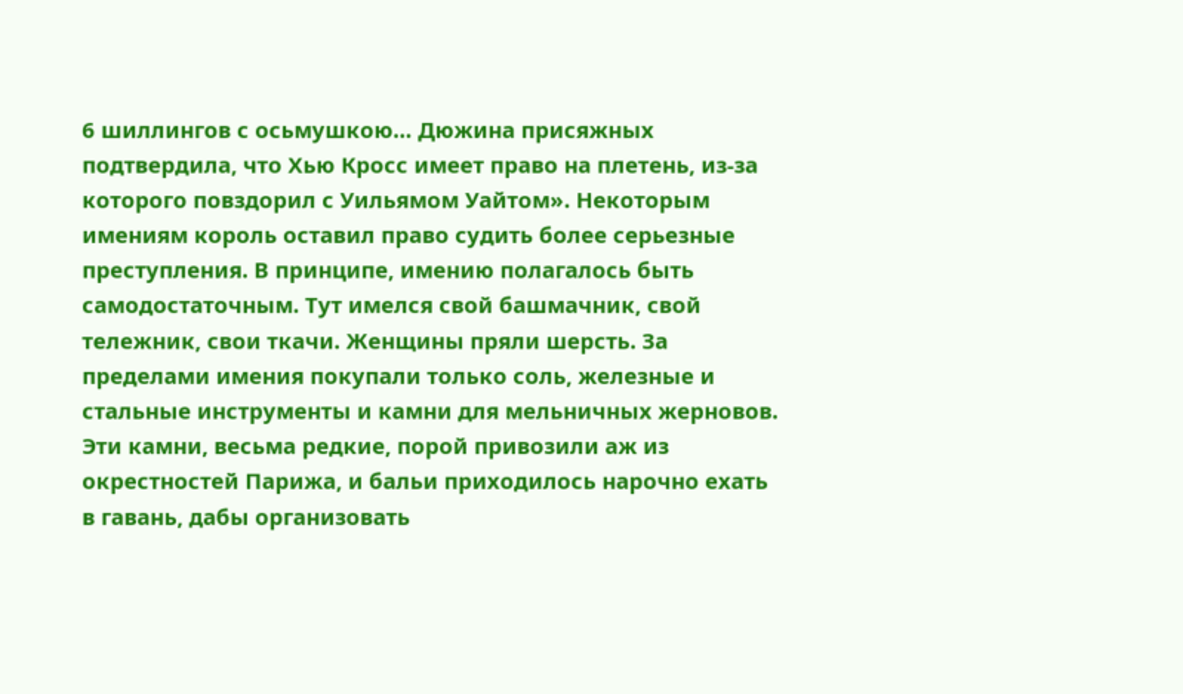6 шиллингов с осьмушкою… Дюжина присяжных подтвердила, что Хью Кросс имеет право на плетень, из-за которого повздорил с Уильямом Уайтом». Некоторым имениям король оставил право судить более серьезные преступления. В принципе, имению полагалось быть самодостаточным. Тут имелся свой башмачник, свой тележник, свои ткачи. Женщины пряли шерсть. За пределами имения покупали только соль, железные и стальные инструменты и камни для мельничных жерновов. Эти камни, весьма редкие, порой привозили аж из окрестностей Парижа, и бальи приходилось нарочно ехать в гавань, дабы организовать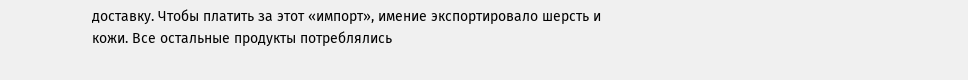доставку. Чтобы платить за этот «импорт», имение экспортировало шерсть и кожи. Все остальные продукты потреблялись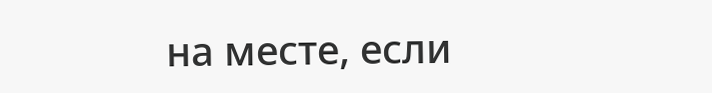на месте, если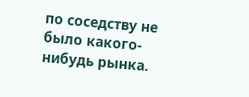по соседству не было какого-нибудь рынка.